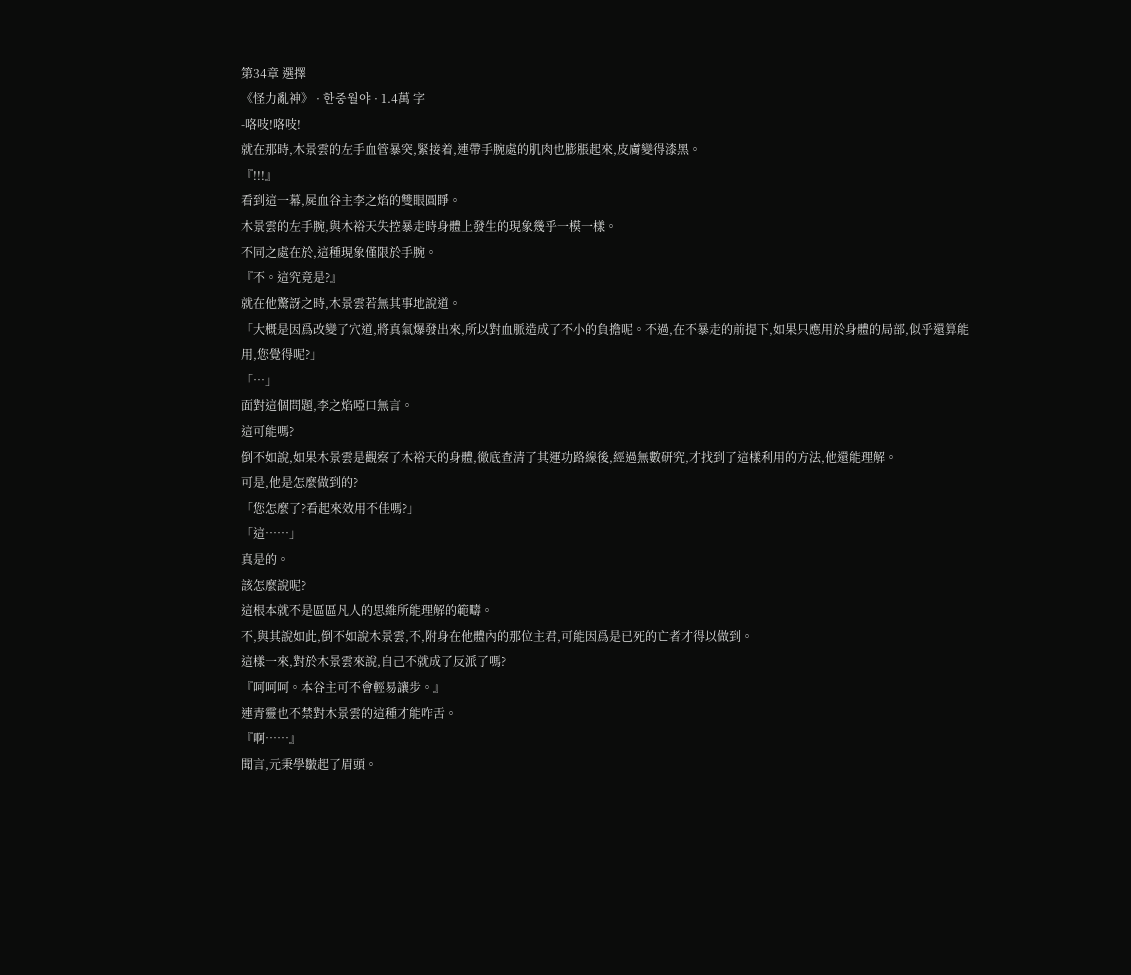第34章 選擇
《怪力亂神》 · 한중월야 · 1.4萬 字
-咯吱!咯吱!
就在那時,木景雲的左手血管暴突,緊接着,連帶手腕處的肌肉也膨脹起來,皮膚變得漆黑。
『!!!』
看到這一幕,屍血谷主李之焰的雙眼圓睜。
木景雲的左手腕,與木裕天失控暴走時身體上發生的現象幾乎一模一樣。
不同之處在於,這種現象僅限於手腕。
『不。這究竟是?』
就在他驚訝之時,木景雲若無其事地說道。
「大概是因爲改變了穴道,將真氣爆發出來,所以對血脈造成了不小的負擔呢。不過,在不暴走的前提下,如果只應用於身體的局部,似乎還算能用,您覺得呢?」
「…」
面對這個問題,李之焰啞口無言。
這可能嗎?
倒不如說,如果木景雲是觀察了木裕天的身體,徹底查清了其運功路線後,經過無數研究,才找到了這樣利用的方法,他還能理解。
可是,他是怎麼做到的?
「您怎麼了?看起來效用不佳嗎?」
「這……」
真是的。
該怎麼說呢?
這根本就不是區區凡人的思維所能理解的範疇。
不,與其說如此,倒不如說木景雲,不,附身在他體內的那位主君,可能因爲是已死的亡者才得以做到。
這樣一來,對於木景雲來說,自己不就成了反派了嗎?
『呵呵呵。本谷主可不會輕易讓步。』
連青靈也不禁對木景雲的這種才能咋舌。
『啊……』
聞言,元秉學皺起了眉頭。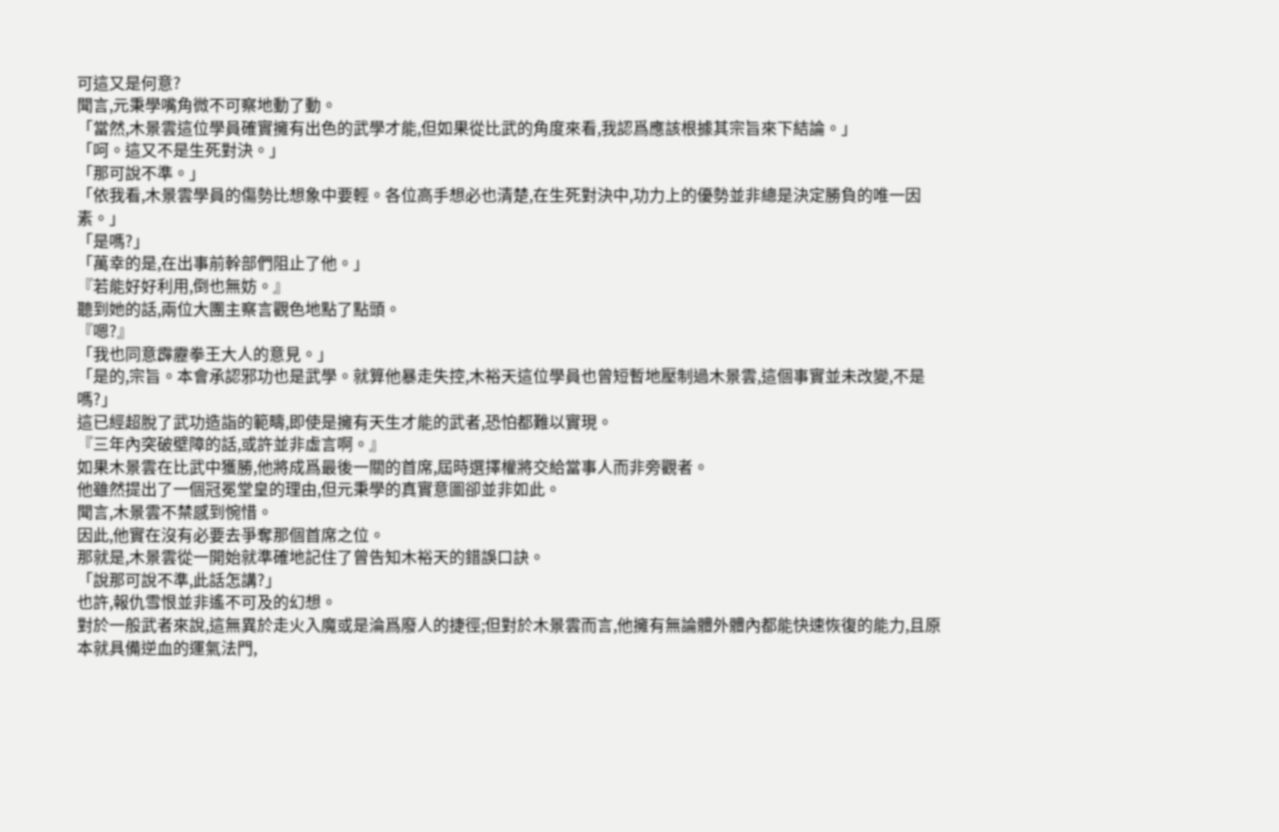可這又是何意?
聞言,元秉學嘴角微不可察地動了動。
「當然,木景雲這位學員確實擁有出色的武學才能,但如果從比武的角度來看,我認爲應該根據其宗旨來下結論。」
「呵。這又不是生死對決。」
「那可說不準。」
「依我看,木景雲學員的傷勢比想象中要輕。各位高手想必也清楚,在生死對決中,功力上的優勢並非總是決定勝負的唯一因素。」
「是嗎?」
「萬幸的是,在出事前幹部們阻止了他。」
『若能好好利用,倒也無妨。』
聽到她的話,兩位大團主察言觀色地點了點頭。
『嗯?』
「我也同意霹靂拳王大人的意見。」
「是的,宗旨。本會承認邪功也是武學。就算他暴走失控,木裕天這位學員也曾短暫地壓制過木景雲,這個事實並未改變,不是嗎?」
這已經超脫了武功造詣的範疇,即使是擁有天生才能的武者,恐怕都難以實現。
『三年內突破壁障的話,或許並非虛言啊。』
如果木景雲在比武中獲勝,他將成爲最後一關的首席,屆時選擇權將交給當事人而非旁觀者。
他雖然提出了一個冠冕堂皇的理由,但元秉學的真實意圖卻並非如此。
聞言,木景雲不禁感到惋惜。
因此,他實在沒有必要去爭奪那個首席之位。
那就是,木景雲從一開始就準確地記住了曾告知木裕天的錯誤口訣。
「說那可說不準,此話怎講?」
也許,報仇雪恨並非遙不可及的幻想。
對於一般武者來說,這無異於走火入魔或是淪爲廢人的捷徑;但對於木景雲而言,他擁有無論體外體內都能快速恢復的能力,且原本就具備逆血的運氣法門,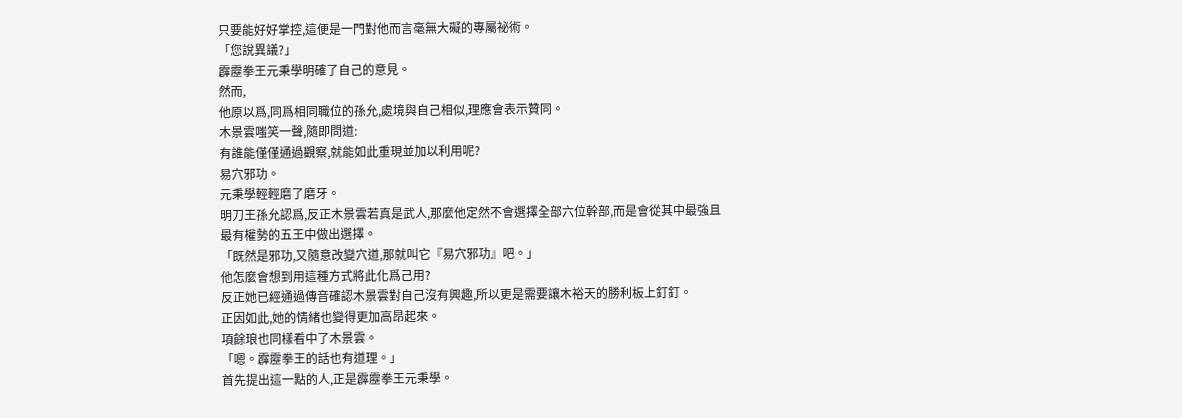只要能好好掌控,這便是一門對他而言毫無大礙的專屬祕術。
「您說異議?」
霹靂拳王元秉學明確了自己的意見。
然而,
他原以爲,同爲相同職位的孫允,處境與自己相似,理應會表示贊同。
木景雲嗤笑一聲,隨即問道:
有誰能僅僅通過觀察,就能如此重現並加以利用呢?
易穴邪功。
元秉學輕輕磨了磨牙。
明刀王孫允認爲,反正木景雲若真是武人,那麼他定然不會選擇全部六位幹部,而是會從其中最強且最有權勢的五王中做出選擇。
「既然是邪功,又隨意改變穴道,那就叫它『易穴邪功』吧。」
他怎麼會想到用這種方式將此化爲己用?
反正她已經通過傳音確認木景雲對自己沒有興趣,所以更是需要讓木裕天的勝利板上釘釘。
正因如此,她的情緒也變得更加高昂起來。
項餘琅也同樣看中了木景雲。
「嗯。霹靂拳王的話也有道理。」
首先提出這一點的人,正是霹靂拳王元秉學。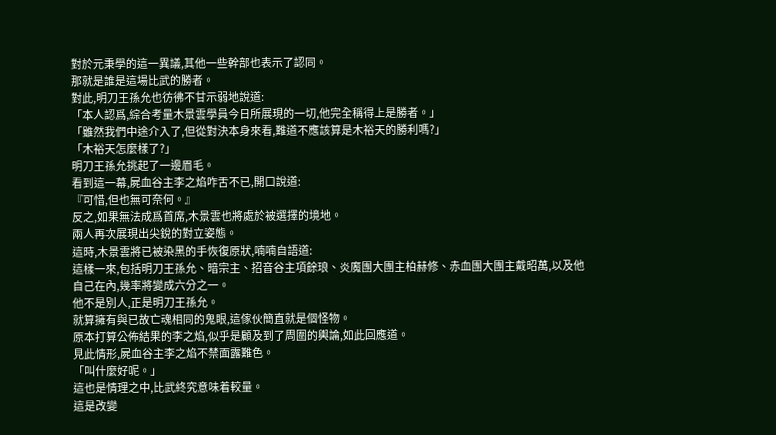對於元秉學的這一異議,其他一些幹部也表示了認同。
那就是誰是這場比武的勝者。
對此,明刀王孫允也彷彿不甘示弱地說道:
「本人認爲,綜合考量木景雲學員今日所展現的一切,他完全稱得上是勝者。」
「雖然我們中途介入了,但從對決本身來看,難道不應該算是木裕天的勝利嗎?」
「木裕天怎麼樣了?」
明刀王孫允挑起了一邊眉毛。
看到這一幕,屍血谷主李之焰咋舌不已,開口說道:
『可惜,但也無可奈何。』
反之,如果無法成爲首席,木景雲也將處於被選擇的境地。
兩人再次展現出尖銳的對立姿態。
這時,木景雲將已被染黑的手恢復原狀,喃喃自語道:
這樣一來,包括明刀王孫允、暗宗主、招音谷主項餘琅、炎魔團大團主柏赫修、赤血團大團主戴昭萬,以及他自己在內,幾率將變成六分之一。
他不是別人,正是明刀王孫允。
就算擁有與已故亡魂相同的鬼眼,這傢伙簡直就是個怪物。
原本打算公佈結果的李之焰,似乎是顧及到了周圍的輿論,如此回應道。
見此情形,屍血谷主李之焰不禁面露難色。
「叫什麼好呢。」
這也是情理之中,比武終究意味着較量。
這是改變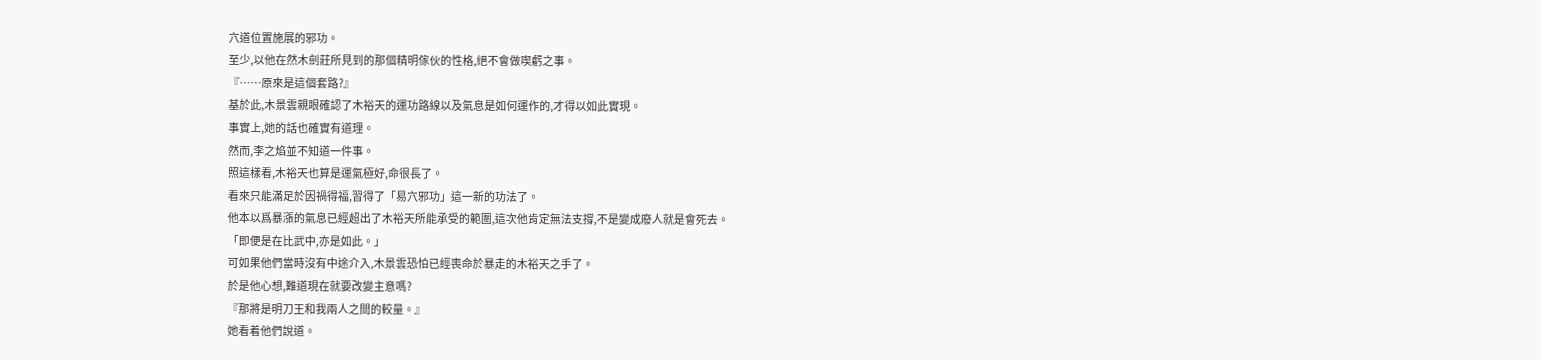穴道位置施展的邪功。
至少,以他在然木劍莊所見到的那個精明傢伙的性格,絕不會做喫虧之事。
『……原來是這個套路?』
基於此,木景雲親眼確認了木裕天的運功路線以及氣息是如何運作的,才得以如此實現。
事實上,她的話也確實有道理。
然而,李之焰並不知道一件事。
照這樣看,木裕天也算是運氣極好,命很長了。
看來只能滿足於因禍得福,習得了「易穴邪功」這一新的功法了。
他本以爲暴漲的氣息已經超出了木裕天所能承受的範圍,這次他肯定無法支撐,不是變成廢人就是會死去。
「即便是在比武中,亦是如此。」
可如果他們當時沒有中途介入,木景雲恐怕已經喪命於暴走的木裕天之手了。
於是他心想,難道現在就要改變主意嗎?
『那將是明刀王和我兩人之間的較量。』
她看着他們說道。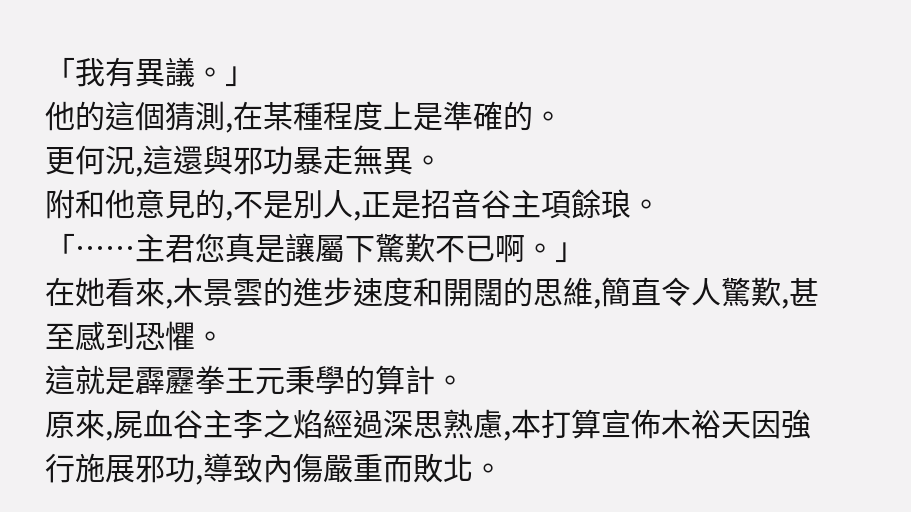「我有異議。」
他的這個猜測,在某種程度上是準確的。
更何況,這還與邪功暴走無異。
附和他意見的,不是別人,正是招音谷主項餘琅。
「……主君您真是讓屬下驚歎不已啊。」
在她看來,木景雲的進步速度和開闊的思維,簡直令人驚歎,甚至感到恐懼。
這就是霹靂拳王元秉學的算計。
原來,屍血谷主李之焰經過深思熟慮,本打算宣佈木裕天因強行施展邪功,導致內傷嚴重而敗北。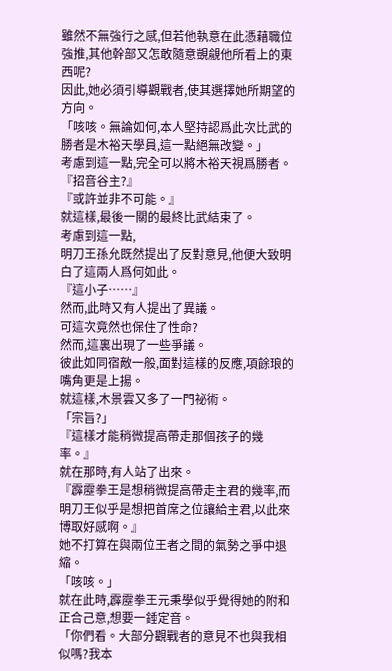雖然不無強行之感,但若他執意在此憑藉職位強推,其他幹部又怎敢隨意覬覦他所看上的東西呢?
因此,她必須引導觀戰者,使其選擇她所期望的方向。
「咳咳。無論如何,本人堅持認爲此次比武的勝者是木裕天學員,這一點絕無改變。」
考慮到這一點,完全可以將木裕天視爲勝者。
『招音谷主?』
『或許並非不可能。』
就這樣,最後一關的最終比武結束了。
考慮到這一點,
明刀王孫允既然提出了反對意見,他便大致明白了這兩人爲何如此。
『這小子……』
然而,此時又有人提出了異議。
可這次竟然也保住了性命?
然而,這裏出現了一些爭議。
彼此如同宿敵一般,面對這樣的反應,項餘琅的嘴角更是上揚。
就這樣,木景雲又多了一門祕術。
「宗旨?」
『這樣才能稍微提高帶走那個孩子的幾率。』
就在那時,有人站了出來。
『霹靂拳王是想稍微提高帶走主君的幾率,而明刀王似乎是想把首席之位讓給主君,以此來博取好感啊。』
她不打算在與兩位王者之間的氣勢之爭中退縮。
「咳咳。」
就在此時,霹靂拳王元秉學似乎覺得她的附和正合己意,想要一錘定音。
「你們看。大部分觀戰者的意見不也與我相似嗎?我本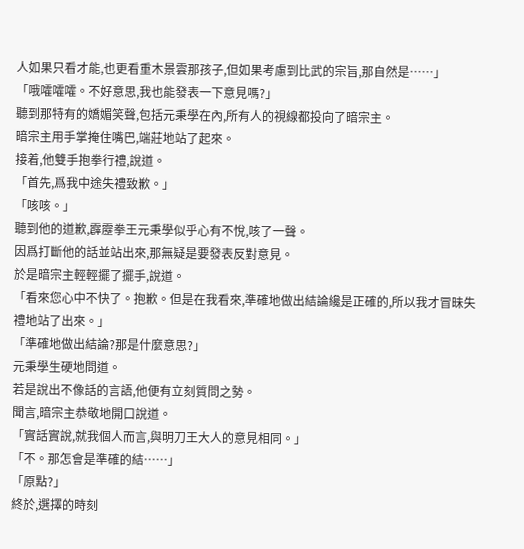人如果只看才能,也更看重木景雲那孩子,但如果考慮到比武的宗旨,那自然是……」
「哦嚯嚯嚯。不好意思,我也能發表一下意見嗎?」
聽到那特有的嬌媚笑聲,包括元秉學在內,所有人的視線都投向了暗宗主。
暗宗主用手掌掩住嘴巴,端莊地站了起來。
接着,他雙手抱拳行禮,說道。
「首先,爲我中途失禮致歉。」
「咳咳。」
聽到他的道歉,霹靂拳王元秉學似乎心有不悅,咳了一聲。
因爲打斷他的話並站出來,那無疑是要發表反對意見。
於是暗宗主輕輕擺了擺手,說道。
「看來您心中不快了。抱歉。但是在我看來,準確地做出結論纔是正確的,所以我才冒昧失禮地站了出來。」
「準確地做出結論?那是什麼意思?」
元秉學生硬地問道。
若是說出不像話的言語,他便有立刻質問之勢。
聞言,暗宗主恭敬地開口說道。
「實話實說,就我個人而言,與明刀王大人的意見相同。」
「不。那怎會是準確的結……」
「原點?」
終於,選擇的時刻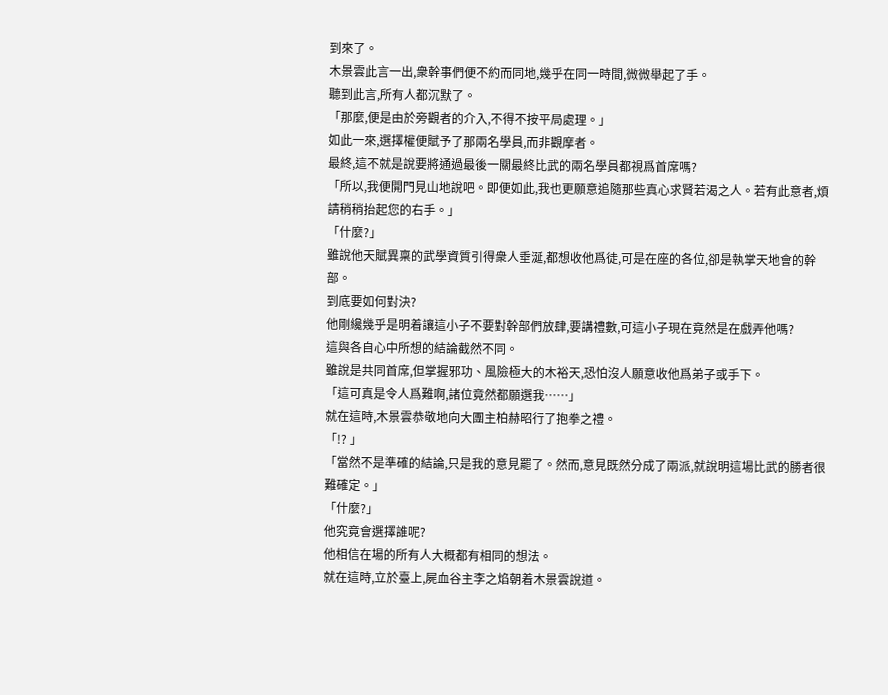到來了。
木景雲此言一出,衆幹事們便不約而同地,幾乎在同一時間,微微舉起了手。
聽到此言,所有人都沉默了。
「那麼,便是由於旁觀者的介入,不得不按平局處理。」
如此一來,選擇權便賦予了那兩名學員,而非觀摩者。
最終,這不就是說要將通過最後一關最終比武的兩名學員都視爲首席嗎?
「所以,我便開門見山地說吧。即便如此,我也更願意追隨那些真心求賢若渴之人。若有此意者,煩請稍稍抬起您的右手。」
「什麼?」
雖說他天賦異稟的武學資質引得衆人垂涎,都想收他爲徒,可是在座的各位,卻是執掌天地會的幹部。
到底要如何對決?
他剛纔幾乎是明着讓這小子不要對幹部們放肆,要講禮數,可這小子現在竟然是在戲弄他嗎?
這與各自心中所想的結論截然不同。
雖說是共同首席,但掌握邪功、風險極大的木裕天,恐怕沒人願意收他爲弟子或手下。
「這可真是令人爲難啊,諸位竟然都願選我……」
就在這時,木景雲恭敬地向大團主柏赫昭行了抱拳之禮。
「!? 」
「當然不是準確的結論,只是我的意見罷了。然而,意見既然分成了兩派,就說明這場比武的勝者很難確定。」
「什麼?」
他究竟會選擇誰呢?
他相信在場的所有人大概都有相同的想法。
就在這時,立於臺上,屍血谷主李之焰朝着木景雲說道。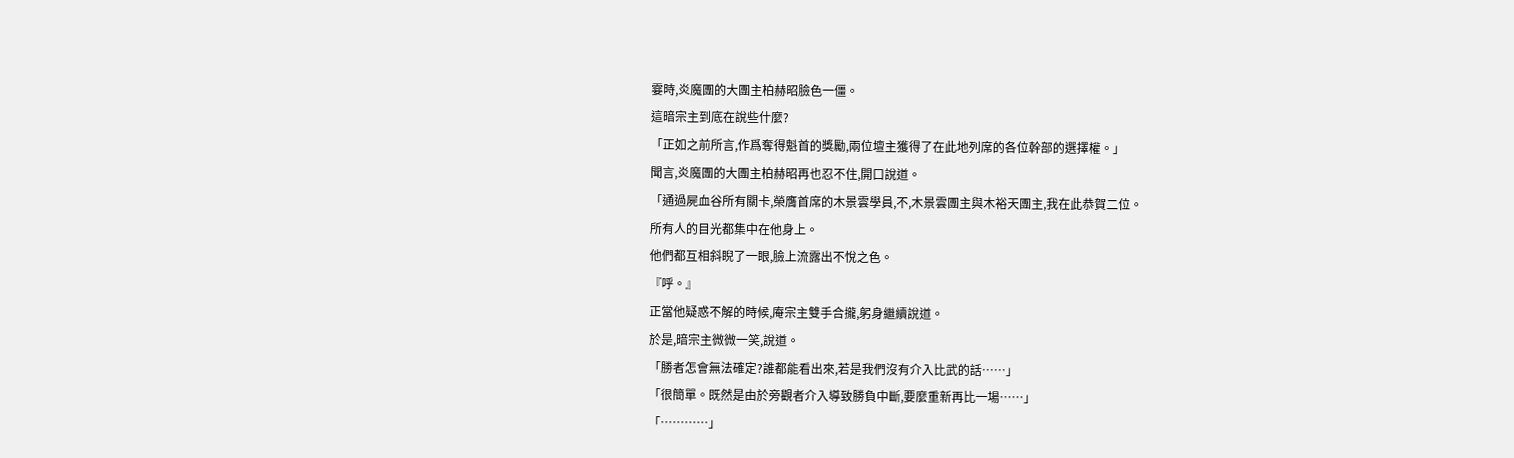霎時,炎魔團的大團主柏赫昭臉色一僵。
這暗宗主到底在說些什麼?
「正如之前所言,作爲奪得魁首的獎勵,兩位壇主獲得了在此地列席的各位幹部的選擇權。」
聞言,炎魔團的大團主柏赫昭再也忍不住,開口說道。
「通過屍血谷所有關卡,榮膺首席的木景雲學員,不,木景雲團主與木裕天團主,我在此恭賀二位。
所有人的目光都集中在他身上。
他們都互相斜睨了一眼,臉上流露出不悅之色。
『呼。』
正當他疑惑不解的時候,庵宗主雙手合攏,躬身繼續說道。
於是,暗宗主微微一笑,說道。
「勝者怎會無法確定?誰都能看出來,若是我們沒有介入比武的話……」
「很簡單。既然是由於旁觀者介入導致勝負中斷,要麼重新再比一場……」
「…………」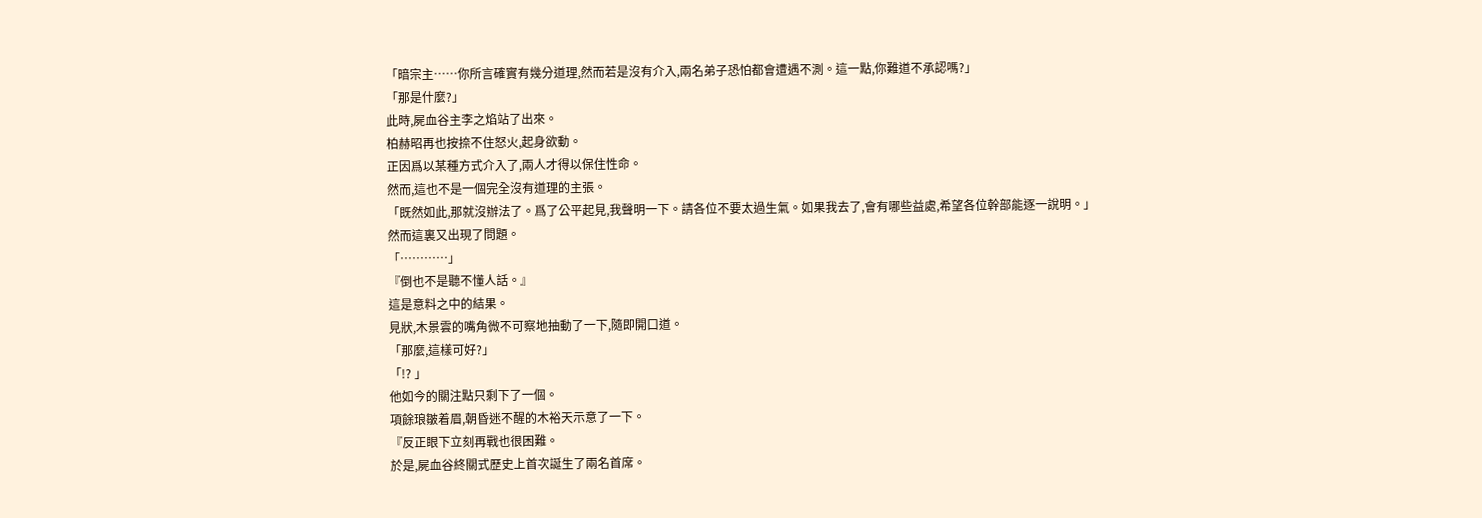「暗宗主……你所言確實有幾分道理,然而若是沒有介入,兩名弟子恐怕都會遭遇不測。這一點,你難道不承認嗎?」
「那是什麼?」
此時,屍血谷主李之焰站了出來。
柏赫昭再也按捺不住怒火,起身欲動。
正因爲以某種方式介入了,兩人才得以保住性命。
然而,這也不是一個完全沒有道理的主張。
「既然如此,那就沒辦法了。爲了公平起見,我聲明一下。請各位不要太過生氣。如果我去了,會有哪些益處,希望各位幹部能逐一說明。」
然而這裏又出現了問題。
「…………」
『倒也不是聽不懂人話。』
這是意料之中的結果。
見狀,木景雲的嘴角微不可察地抽動了一下,隨即開口道。
「那麼,這樣可好?」
「!? 」
他如今的關注點只剩下了一個。
項餘琅皺着眉,朝昏迷不醒的木裕天示意了一下。
『反正眼下立刻再戰也很困難。
於是,屍血谷終關式歷史上首次誕生了兩名首席。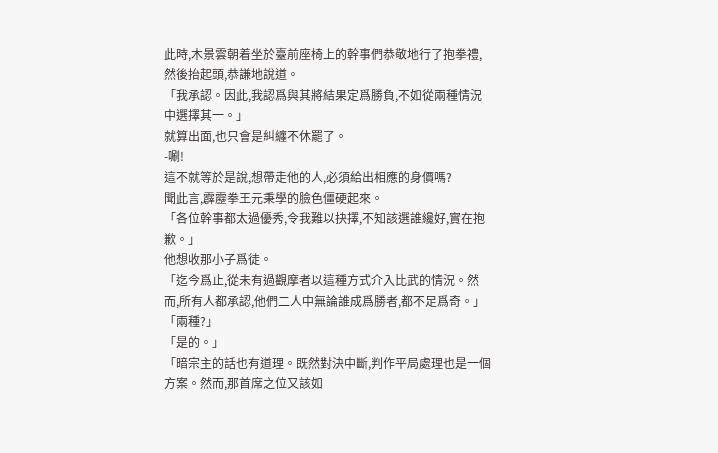此時,木景雲朝着坐於臺前座椅上的幹事們恭敬地行了抱拳禮,然後抬起頭,恭謙地說道。
「我承認。因此,我認爲與其將結果定爲勝負,不如從兩種情況中選擇其一。」
就算出面,也只會是糾纏不休罷了。
-唰!
這不就等於是說,想帶走他的人,必須給出相應的身價嗎?
聞此言,霹靂拳王元秉學的臉色僵硬起來。
「各位幹事都太過優秀,令我難以抉擇,不知該選誰纔好,實在抱歉。」
他想收那小子爲徒。
「迄今爲止,從未有過觀摩者以這種方式介入比武的情況。然而,所有人都承認,他們二人中無論誰成爲勝者,都不足爲奇。」
「兩種?」
「是的。」
「暗宗主的話也有道理。既然對決中斷,判作平局處理也是一個方案。然而,那首席之位又該如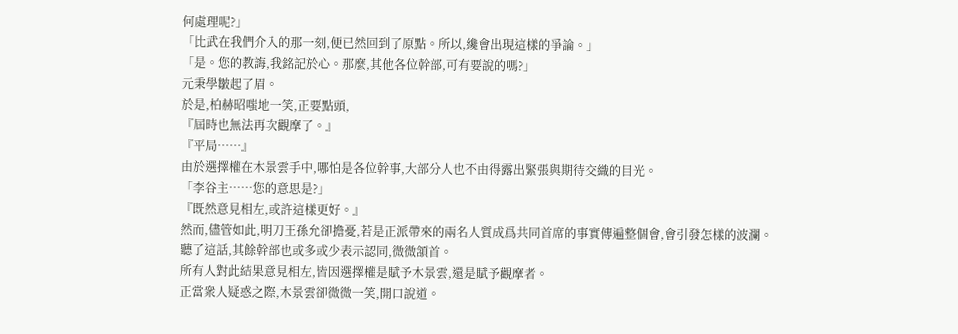何處理呢?」
「比武在我們介入的那一刻,便已然回到了原點。所以,纔會出現這樣的爭論。」
「是。您的教誨,我銘記於心。那麼,其他各位幹部,可有要說的嗎?」
元秉學皺起了眉。
於是,柏赫昭嗤地一笑,正要點頭,
『屆時也無法再次觀摩了。』
『平局……』
由於選擇權在木景雲手中,哪怕是各位幹事,大部分人也不由得露出緊張與期待交織的目光。
「李谷主……您的意思是?」
『既然意見相左,或許這樣更好。』
然而,儘管如此,明刀王孫允卻擔憂,若是正派帶來的兩名人質成爲共同首席的事實傳遍整個會,會引發怎樣的波瀾。
聽了這話,其餘幹部也或多或少表示認同,微微頷首。
所有人對此結果意見相左,皆因選擇權是賦予木景雲,還是賦予觀摩者。
正當衆人疑惑之際,木景雲卻微微一笑,開口說道。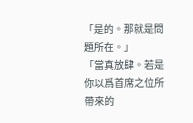「是的。那就是問題所在。」
「當真放肆。若是你以爲首席之位所帶來的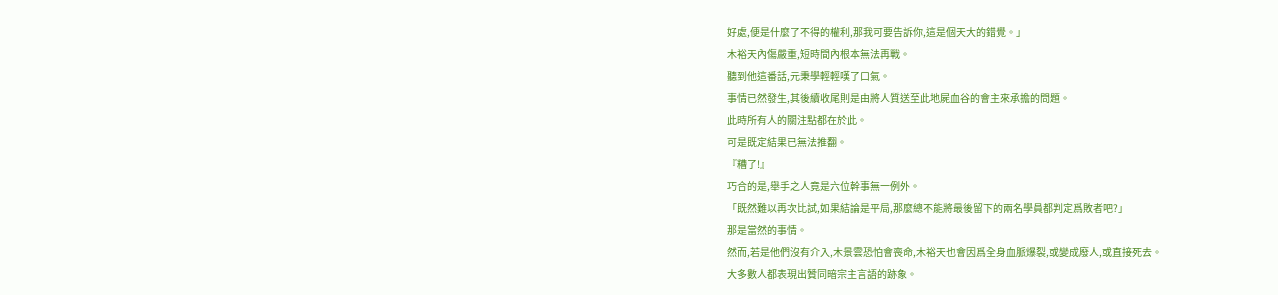好處,便是什麼了不得的權利,那我可要告訴你,這是個天大的錯覺。」
木裕天內傷嚴重,短時間內根本無法再戰。
聽到他這番話,元秉學輕輕嘆了口氣。
事情已然發生,其後續收尾則是由將人質送至此地屍血谷的會主來承擔的問題。
此時所有人的關注點都在於此。
可是既定結果已無法推翻。
『糟了!』
巧合的是,舉手之人竟是六位幹事無一例外。
「既然難以再次比試,如果結論是平局,那麼總不能將最後留下的兩名學員都判定爲敗者吧?」
那是當然的事情。
然而,若是他們沒有介入,木景雲恐怕會喪命,木裕天也會因爲全身血脈爆裂,或變成廢人,或直接死去。
大多數人都表現出贊同暗宗主言語的跡象。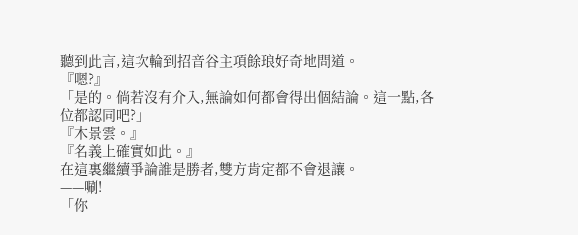聽到此言,這次輪到招音谷主項餘琅好奇地問道。
『嗯?』
「是的。倘若沒有介入,無論如何都會得出個結論。這一點,各位都認同吧?」
『木景雲。』
『名義上確實如此。』
在這裏繼續爭論誰是勝者,雙方肯定都不會退讓。
——唰!
「你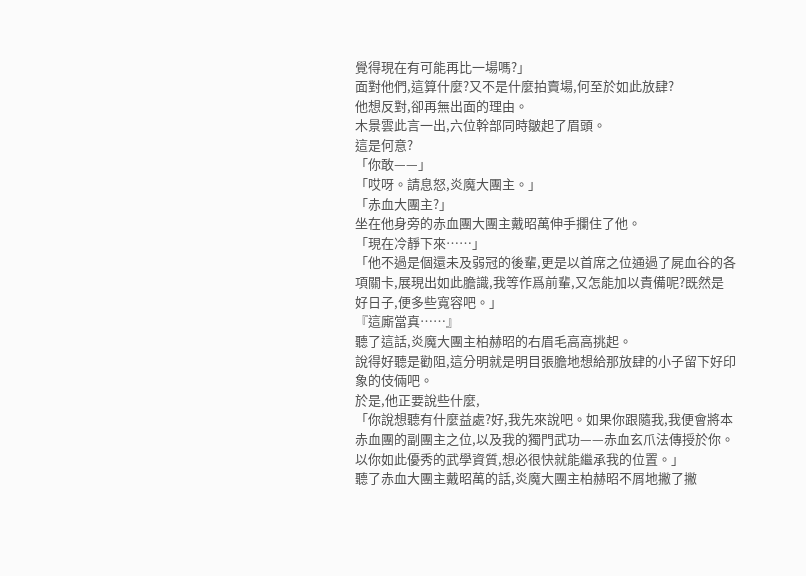覺得現在有可能再比一場嗎?」
面對他們,這算什麼?又不是什麼拍賣場,何至於如此放肆?
他想反對,卻再無出面的理由。
木景雲此言一出,六位幹部同時皺起了眉頭。
這是何意?
「你敢——」
「哎呀。請息怒,炎魔大團主。」
「赤血大團主?」
坐在他身旁的赤血團大團主戴昭萬伸手攔住了他。
「現在冷靜下來……」
「他不過是個還未及弱冠的後輩,更是以首席之位通過了屍血谷的各項關卡,展現出如此膽識,我等作爲前輩,又怎能加以責備呢?既然是好日子,便多些寬容吧。」
『這廝當真……』
聽了這話,炎魔大團主柏赫昭的右眉毛高高挑起。
說得好聽是勸阻,這分明就是明目張膽地想給那放肆的小子留下好印象的伎倆吧。
於是,他正要說些什麼,
「你說想聽有什麼益處?好,我先來說吧。如果你跟隨我,我便會將本赤血團的副團主之位,以及我的獨門武功——赤血玄爪法傳授於你。以你如此優秀的武學資質,想必很快就能繼承我的位置。」
聽了赤血大團主戴昭萬的話,炎魔大團主柏赫昭不屑地撇了撇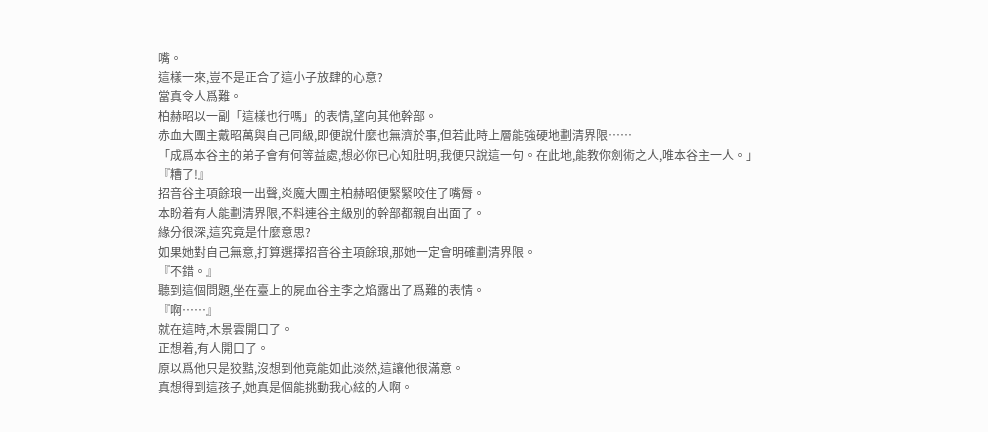嘴。
這樣一來,豈不是正合了這小子放肆的心意?
當真令人爲難。
柏赫昭以一副「這樣也行嗎」的表情,望向其他幹部。
赤血大團主戴昭萬與自己同級,即便說什麼也無濟於事,但若此時上層能強硬地劃清界限……
「成爲本谷主的弟子會有何等益處,想必你已心知肚明,我便只說這一句。在此地,能教你劍術之人,唯本谷主一人。」
『糟了!』
招音谷主項餘琅一出聲,炎魔大團主柏赫昭便緊緊咬住了嘴脣。
本盼着有人能劃清界限,不料連谷主級別的幹部都親自出面了。
緣分很深,這究竟是什麼意思?
如果她對自己無意,打算選擇招音谷主項餘琅,那她一定會明確劃清界限。
『不錯。』
聽到這個問題,坐在臺上的屍血谷主李之焰露出了爲難的表情。
『啊……』
就在這時,木景雲開口了。
正想着,有人開口了。
原以爲他只是狡黠,沒想到他竟能如此淡然,這讓他很滿意。
真想得到這孩子,她真是個能挑動我心絃的人啊。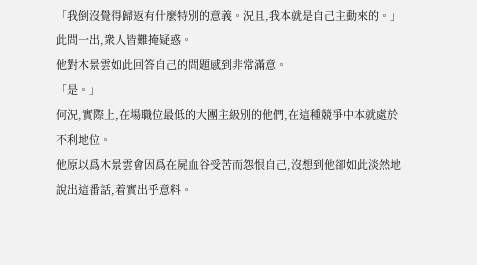「我倒沒覺得歸返有什麼特別的意義。況且,我本就是自己主動來的。」
此問一出,衆人皆難掩疑惑。
他對木景雲如此回答自己的問題感到非常滿意。
「是。」
何況,實際上,在場職位最低的大團主級別的他們,在這種競爭中本就處於不利地位。
他原以爲木景雲會因爲在屍血谷受苦而怨恨自己,沒想到他卻如此淡然地說出這番話,着實出乎意料。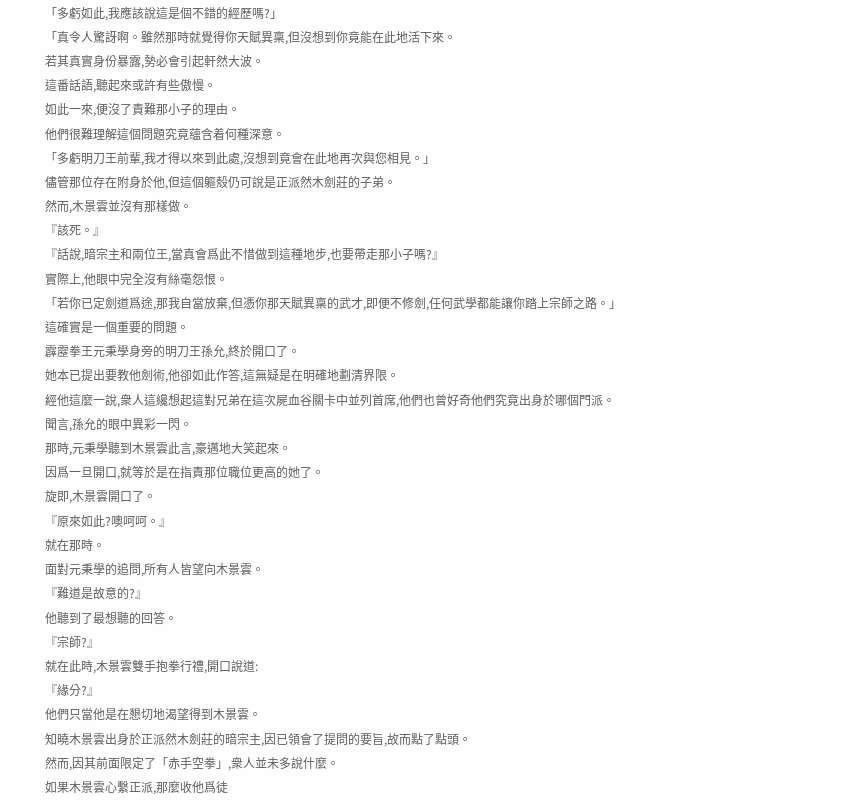「多虧如此,我應該說這是個不錯的經歷嗎?」
「真令人驚訝啊。雖然那時就覺得你天賦異稟,但沒想到你竟能在此地活下來。
若其真實身份暴露,勢必會引起軒然大波。
這番話語,聽起來或許有些傲慢。
如此一來,便沒了責難那小子的理由。
他們很難理解這個問題究竟蘊含着何種深意。
「多虧明刀王前輩,我才得以來到此處,沒想到竟會在此地再次與您相見。」
儘管那位存在附身於他,但這個軀殼仍可說是正派然木劍莊的子弟。
然而,木景雲並沒有那樣做。
『該死。』
『話說,暗宗主和兩位王,當真會爲此不惜做到這種地步,也要帶走那小子嗎?』
實際上,他眼中完全沒有絲毫怨恨。
「若你已定劍道爲途,那我自當放棄,但憑你那天賦異稟的武才,即便不修劍,任何武學都能讓你踏上宗師之路。」
這確實是一個重要的問題。
霹靂拳王元秉學身旁的明刀王孫允,終於開口了。
她本已提出要教他劍術,他卻如此作答,這無疑是在明確地劃清界限。
經他這麼一說,衆人這纔想起這對兄弟在這次屍血谷關卡中並列首席,他們也曾好奇他們究竟出身於哪個門派。
聞言,孫允的眼中異彩一閃。
那時,元秉學聽到木景雲此言,豪邁地大笑起來。
因爲一旦開口,就等於是在指責那位職位更高的她了。
旋即,木景雲開口了。
『原來如此?噢呵呵。』
就在那時。
面對元秉學的追問,所有人皆望向木景雲。
『難道是故意的?』
他聽到了最想聽的回答。
『宗師?』
就在此時,木景雲雙手抱拳行禮,開口說道:
『緣分?』
他們只當他是在懇切地渴望得到木景雲。
知曉木景雲出身於正派然木劍莊的暗宗主,因已領會了提問的要旨,故而點了點頭。
然而,因其前面限定了「赤手空拳」,衆人並未多說什麼。
如果木景雲心繫正派,那麼收他爲徒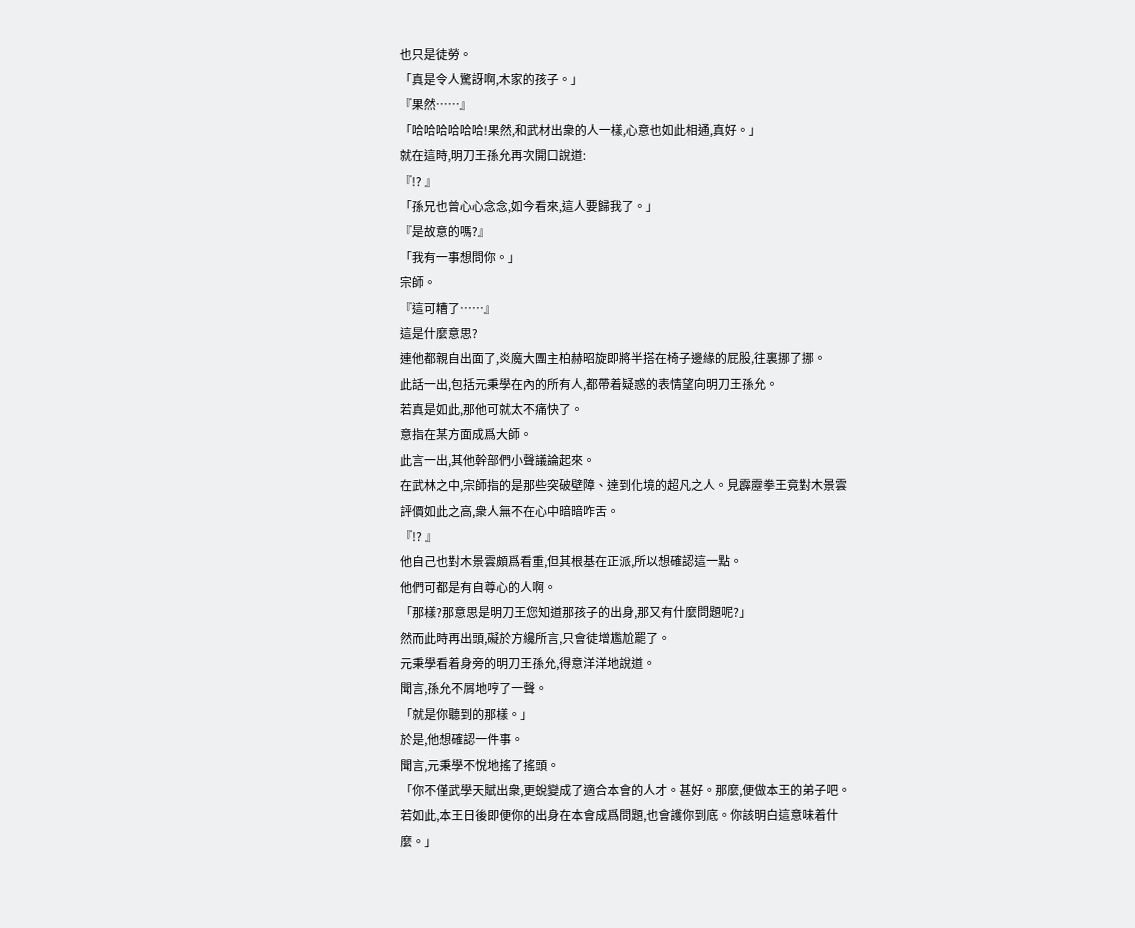也只是徒勞。
「真是令人驚訝啊,木家的孩子。」
『果然……』
「哈哈哈哈哈哈!果然,和武材出衆的人一樣,心意也如此相通,真好。」
就在這時,明刀王孫允再次開口說道:
『!? 』
「孫兄也曾心心念念,如今看來,這人要歸我了。」
『是故意的嗎?』
「我有一事想問你。」
宗師。
『這可糟了……』
這是什麼意思?
連他都親自出面了,炎魔大團主柏赫昭旋即將半搭在椅子邊緣的屁股,往裏挪了挪。
此話一出,包括元秉學在內的所有人,都帶着疑惑的表情望向明刀王孫允。
若真是如此,那他可就太不痛快了。
意指在某方面成爲大師。
此言一出,其他幹部們小聲議論起來。
在武林之中,宗師指的是那些突破壁障、達到化境的超凡之人。見霹靂拳王竟對木景雲評價如此之高,衆人無不在心中暗暗咋舌。
『!? 』
他自己也對木景雲頗爲看重,但其根基在正派,所以想確認這一點。
他們可都是有自尊心的人啊。
「那樣?那意思是明刀王您知道那孩子的出身,那又有什麼問題呢?」
然而此時再出頭,礙於方纔所言,只會徒增尷尬罷了。
元秉學看着身旁的明刀王孫允,得意洋洋地說道。
聞言,孫允不屑地哼了一聲。
「就是你聽到的那樣。」
於是,他想確認一件事。
聞言,元秉學不悅地搖了搖頭。
「你不僅武學天賦出衆,更蛻變成了適合本會的人才。甚好。那麼,便做本王的弟子吧。若如此,本王日後即便你的出身在本會成爲問題,也會護你到底。你該明白這意味着什麼。」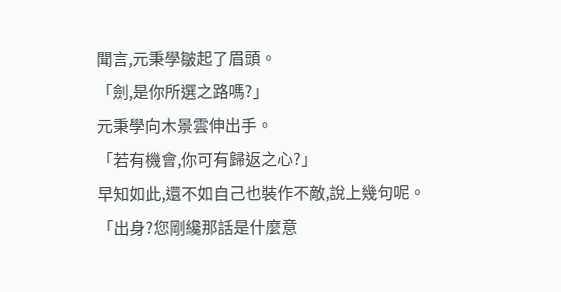聞言,元秉學皺起了眉頭。
「劍,是你所選之路嗎?」
元秉學向木景雲伸出手。
「若有機會,你可有歸返之心?」
早知如此,還不如自己也裝作不敵,說上幾句呢。
「出身?您剛纔那話是什麼意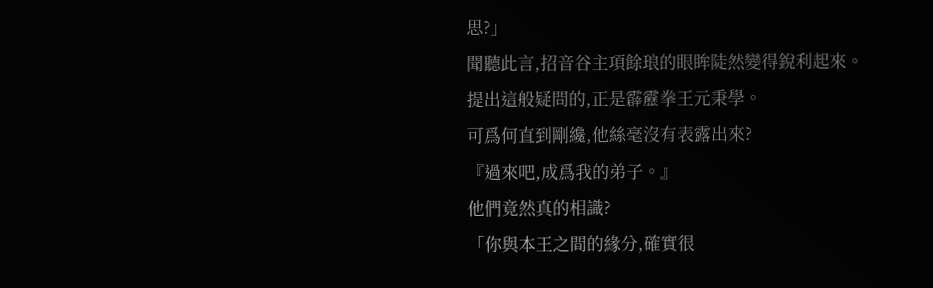思?」
聞聽此言,招音谷主項餘琅的眼眸陡然變得銳利起來。
提出這般疑問的,正是霹靂拳王元秉學。
可爲何直到剛纔,他絲毫沒有表露出來?
『過來吧,成爲我的弟子。』
他們竟然真的相識?
「你與本王之間的緣分,確實很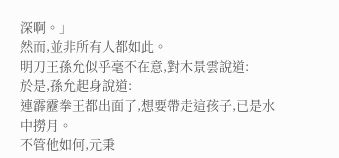深啊。」
然而,並非所有人都如此。
明刀王孫允似乎毫不在意,對木景雲說道:
於是,孫允起身說道:
連霹靂拳王都出面了,想要帶走這孩子,已是水中撈月。
不管他如何,元秉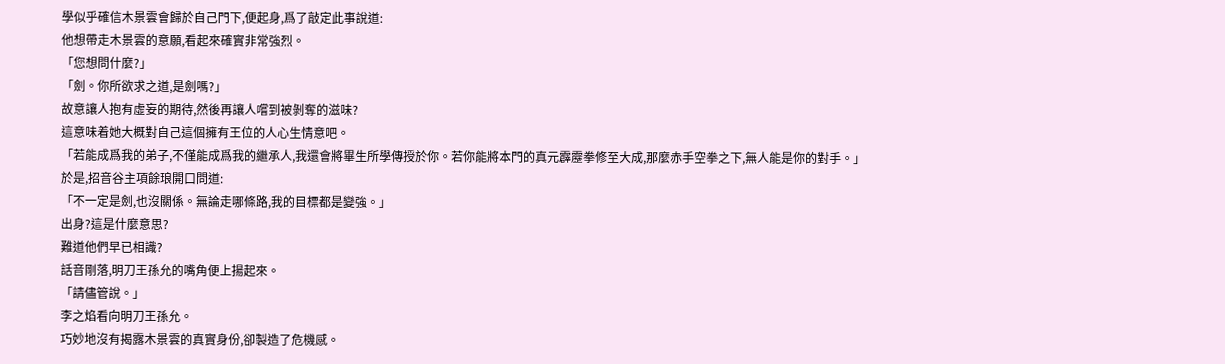學似乎確信木景雲會歸於自己門下,便起身,爲了敲定此事說道:
他想帶走木景雲的意願,看起來確實非常強烈。
「您想問什麼?」
「劍。你所欲求之道,是劍嗎?」
故意讓人抱有虛妄的期待,然後再讓人嚐到被剝奪的滋味?
這意味着她大概對自己這個擁有王位的人心生情意吧。
「若能成爲我的弟子,不僅能成爲我的繼承人,我還會將畢生所學傳授於你。若你能將本門的真元霹靂拳修至大成,那麼赤手空拳之下,無人能是你的對手。」
於是,招音谷主項餘琅開口問道:
「不一定是劍,也沒關係。無論走哪條路,我的目標都是變強。」
出身?這是什麼意思?
難道他們早已相識?
話音剛落,明刀王孫允的嘴角便上揚起來。
「請儘管說。」
李之焰看向明刀王孫允。
巧妙地沒有揭露木景雲的真實身份,卻製造了危機感。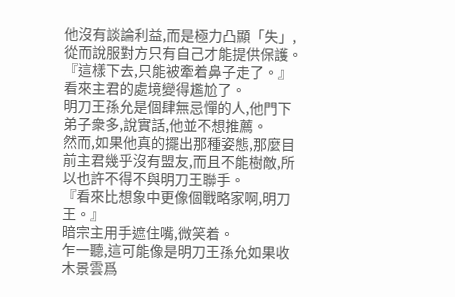他沒有談論利益,而是極力凸顯「失」,從而說服對方只有自己才能提供保護。
『這樣下去,只能被牽着鼻子走了。』
看來主君的處境變得尷尬了。
明刀王孫允是個肆無忌憚的人,他門下弟子衆多,說實話,他並不想推薦。
然而,如果他真的擺出那種姿態,那麼目前主君幾乎沒有盟友,而且不能樹敵,所以也許不得不與明刀王聯手。
『看來比想象中更像個戰略家啊,明刀王。』
暗宗主用手遮住嘴,微笑着。
乍一聽,這可能像是明刀王孫允如果收木景雲爲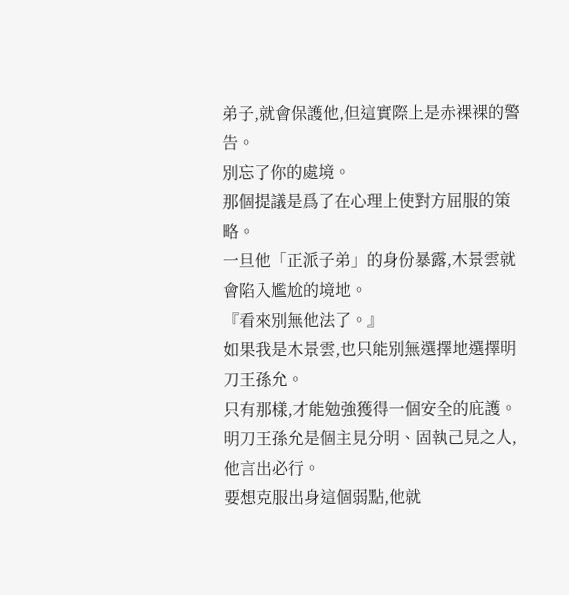弟子,就會保護他,但這實際上是赤裸裸的警告。
別忘了你的處境。
那個提議是爲了在心理上使對方屈服的策略。
一旦他「正派子弟」的身份暴露,木景雲就會陷入尷尬的境地。
『看來別無他法了。』
如果我是木景雲,也只能別無選擇地選擇明刀王孫允。
只有那樣,才能勉強獲得一個安全的庇護。
明刀王孫允是個主見分明、固執己見之人,他言出必行。
要想克服出身這個弱點,他就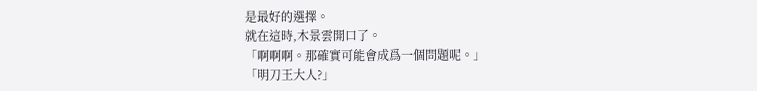是最好的選擇。
就在這時,木景雲開口了。
「啊啊啊。那確實可能會成爲一個問題呢。」
「明刀王大人?」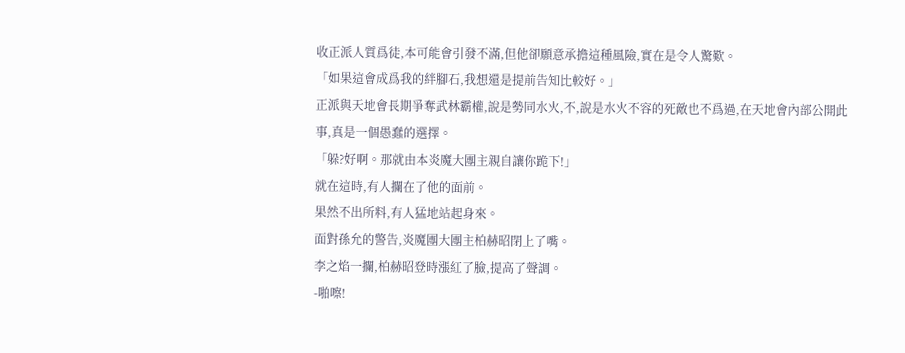收正派人質爲徒,本可能會引發不滿,但他卻願意承擔這種風險,實在是令人驚歎。
「如果這會成爲我的絆腳石,我想還是提前告知比較好。」
正派與天地會長期爭奪武林霸權,說是勢同水火,不,說是水火不容的死敵也不爲過,在天地會內部公開此事,真是一個愚蠢的選擇。
「躲?好啊。那就由本炎魔大團主親自讓你跪下!」
就在這時,有人攔在了他的面前。
果然不出所料,有人猛地站起身來。
面對孫允的警告,炎魔團大團主柏赫昭閉上了嘴。
李之焰一攔,柏赫昭登時漲紅了臉,提高了聲調。
-啪嚓!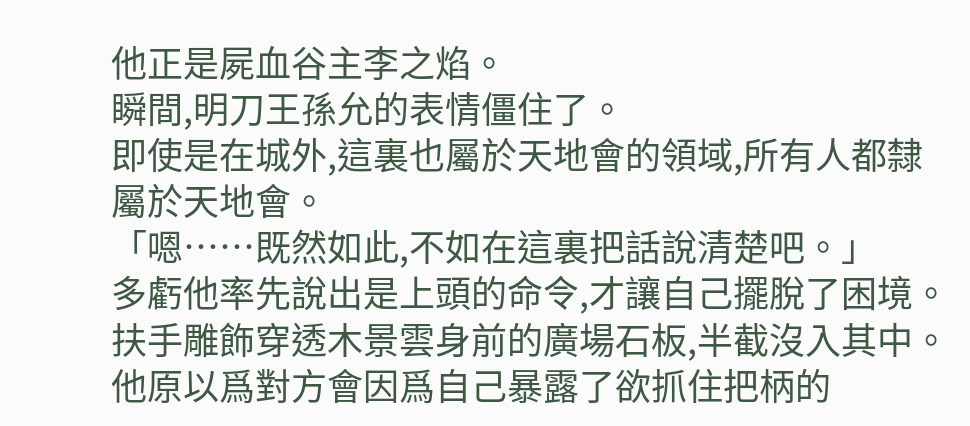他正是屍血谷主李之焰。
瞬間,明刀王孫允的表情僵住了。
即使是在城外,這裏也屬於天地會的領域,所有人都隸屬於天地會。
「嗯……既然如此,不如在這裏把話說清楚吧。」
多虧他率先說出是上頭的命令,才讓自己擺脫了困境。
扶手雕飾穿透木景雲身前的廣場石板,半截沒入其中。
他原以爲對方會因爲自己暴露了欲抓住把柄的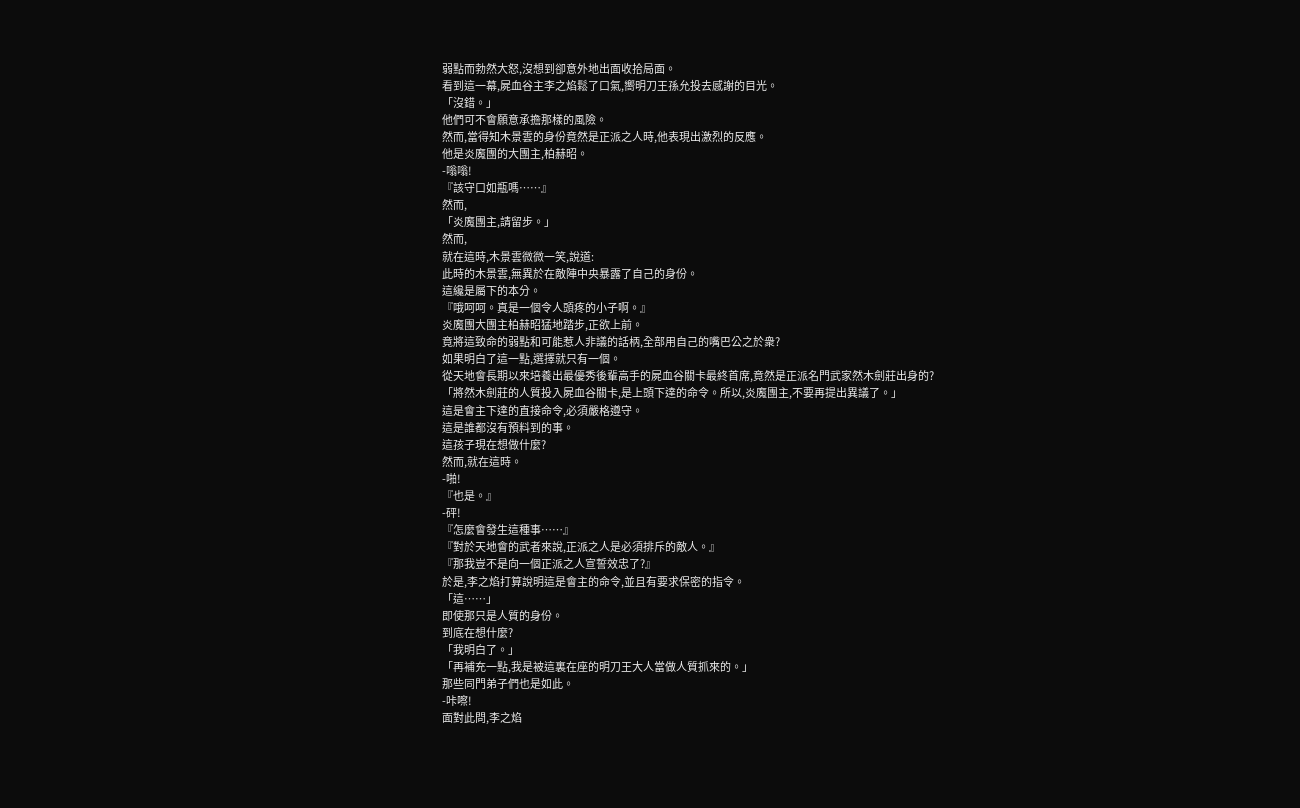弱點而勃然大怒,沒想到卻意外地出面收拾局面。
看到這一幕,屍血谷主李之焰鬆了口氣,嚮明刀王孫允投去感謝的目光。
「沒錯。」
他們可不會願意承擔那樣的風險。
然而,當得知木景雲的身份竟然是正派之人時,他表現出激烈的反應。
他是炎魔團的大團主,柏赫昭。
-嗡嗡!
『該守口如瓶嗎……』
然而,
「炎魔團主,請留步。」
然而,
就在這時,木景雲微微一笑,說道:
此時的木景雲,無異於在敵陣中央暴露了自己的身份。
這纔是屬下的本分。
『哦呵呵。真是一個令人頭疼的小子啊。』
炎魔團大團主柏赫昭猛地踏步,正欲上前。
竟將這致命的弱點和可能惹人非議的話柄,全部用自己的嘴巴公之於衆?
如果明白了這一點,選擇就只有一個。
從天地會長期以來培養出最優秀後輩高手的屍血谷關卡最終首席,竟然是正派名門武家然木劍莊出身的?
「將然木劍莊的人質投入屍血谷關卡,是上頭下達的命令。所以,炎魔團主,不要再提出異議了。」
這是會主下達的直接命令,必須嚴格遵守。
這是誰都沒有預料到的事。
這孩子現在想做什麼?
然而,就在這時。
-啪!
『也是。』
-砰!
『怎麼會發生這種事……』
『對於天地會的武者來說,正派之人是必須排斥的敵人。』
『那我豈不是向一個正派之人宣誓效忠了?』
於是,李之焰打算說明這是會主的命令,並且有要求保密的指令。
「這……」
即使那只是人質的身份。
到底在想什麼?
「我明白了。」
「再補充一點,我是被這裏在座的明刀王大人當做人質抓來的。」
那些同門弟子們也是如此。
-咔嚓!
面對此問,李之焰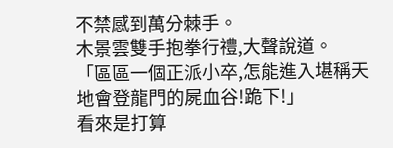不禁感到萬分棘手。
木景雲雙手抱拳行禮,大聲說道。
「區區一個正派小卒,怎能進入堪稱天地會登龍門的屍血谷!跪下!」
看來是打算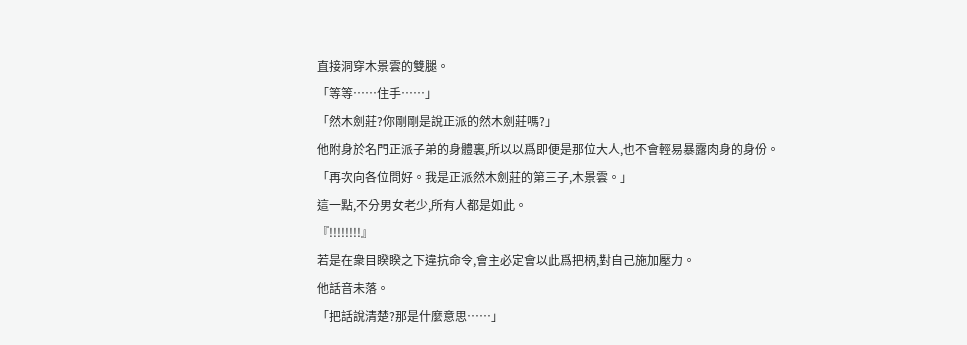直接洞穿木景雲的雙腿。
「等等……住手……」
「然木劍莊?你剛剛是說正派的然木劍莊嗎?」
他附身於名門正派子弟的身體裏,所以以爲即便是那位大人,也不會輕易暴露肉身的身份。
「再次向各位問好。我是正派然木劍莊的第三子,木景雲。」
這一點,不分男女老少,所有人都是如此。
『!!!!!!!!』
若是在衆目睽睽之下違抗命令,會主必定會以此爲把柄,對自己施加壓力。
他話音未落。
「把話說清楚?那是什麼意思……」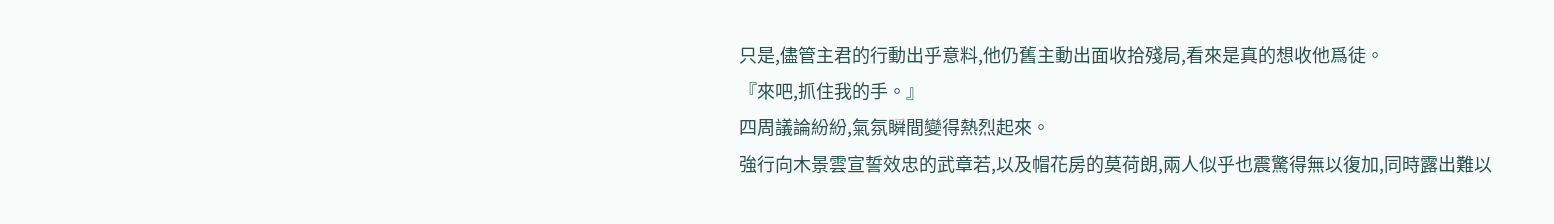只是,儘管主君的行動出乎意料,他仍舊主動出面收拾殘局,看來是真的想收他爲徒。
『來吧,抓住我的手。』
四周議論紛紛,氣氛瞬間變得熱烈起來。
強行向木景雲宣誓效忠的武章若,以及帽花房的莫荷朗,兩人似乎也震驚得無以復加,同時露出難以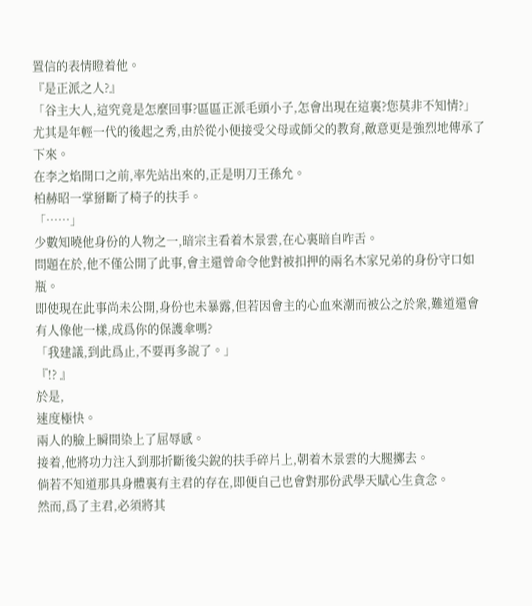置信的表情瞪着他。
『是正派之人?』
「谷主大人,這究竟是怎麼回事?區區正派毛頭小子,怎會出現在這裏?您莫非不知情?」
尤其是年輕一代的後起之秀,由於從小便接受父母或師父的教育,敵意更是強烈地傳承了下來。
在李之焰開口之前,率先站出來的,正是明刀王孫允。
柏赫昭一掌掰斷了椅子的扶手。
「……」
少數知曉他身份的人物之一,暗宗主看着木景雲,在心裏暗自咋舌。
問題在於,他不僅公開了此事,會主還曾命令他對被扣押的兩名木家兄弟的身份守口如瓶。
即使現在此事尚未公開,身份也未暴露,但若因會主的心血來潮而被公之於衆,難道還會有人像他一樣,成爲你的保護傘嗎?
「我建議,到此爲止,不要再多說了。」
『!? 』
於是,
速度極快。
兩人的臉上瞬間染上了屈辱感。
接着,他將功力注入到那折斷後尖銳的扶手碎片上,朝着木景雲的大腿擲去。
倘若不知道那具身體裏有主君的存在,即便自己也會對那份武學天賦心生貪念。
然而,爲了主君,必須將其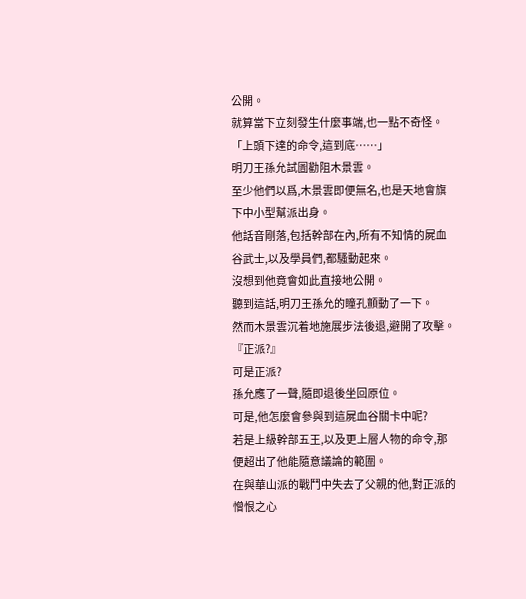公開。
就算當下立刻發生什麼事端,也一點不奇怪。
「上頭下達的命令,這到底……」
明刀王孫允試圖勸阻木景雲。
至少他們以爲,木景雲即便無名,也是天地會旗下中小型幫派出身。
他話音剛落,包括幹部在內,所有不知情的屍血谷武士,以及學員們,都騷動起來。
沒想到他竟會如此直接地公開。
聽到這話,明刀王孫允的瞳孔顫動了一下。
然而木景雲沉着地施展步法後退,避開了攻擊。
『正派?』
可是正派?
孫允應了一聲,隨即退後坐回原位。
可是,他怎麼會參與到這屍血谷關卡中呢?
若是上級幹部五王,以及更上層人物的命令,那便超出了他能隨意議論的範圍。
在與華山派的戰鬥中失去了父親的他,對正派的憎恨之心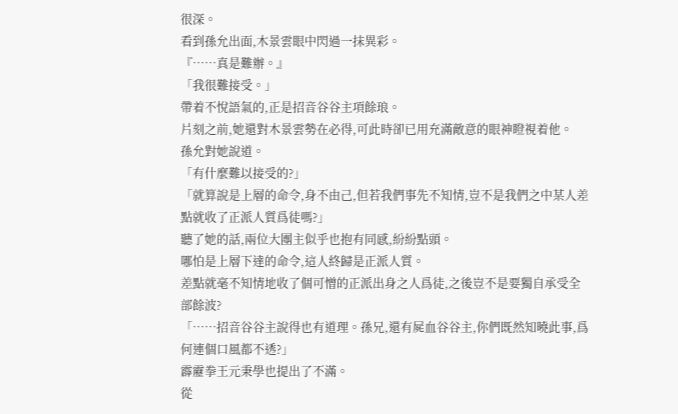很深。
看到孫允出面,木景雲眼中閃過一抹異彩。
『……真是難辦。』
「我很難接受。」
帶着不悅語氣的,正是招音谷谷主項餘琅。
片刻之前,她還對木景雲勢在必得,可此時卻已用充滿敵意的眼神瞪視着他。
孫允對她說道。
「有什麼難以接受的?」
「就算說是上層的命令,身不由己,但若我們事先不知情,豈不是我們之中某人差點就收了正派人質爲徒嗎?」
聽了她的話,兩位大團主似乎也抱有同感,紛紛點頭。
哪怕是上層下達的命令,這人終歸是正派人質。
差點就毫不知情地收了個可憎的正派出身之人爲徒,之後豈不是要獨自承受全部餘波?
「……招音谷谷主說得也有道理。孫兄,還有屍血谷谷主,你們既然知曉此事,爲何連個口風都不透?」
霹靂拳王元秉學也提出了不滿。
從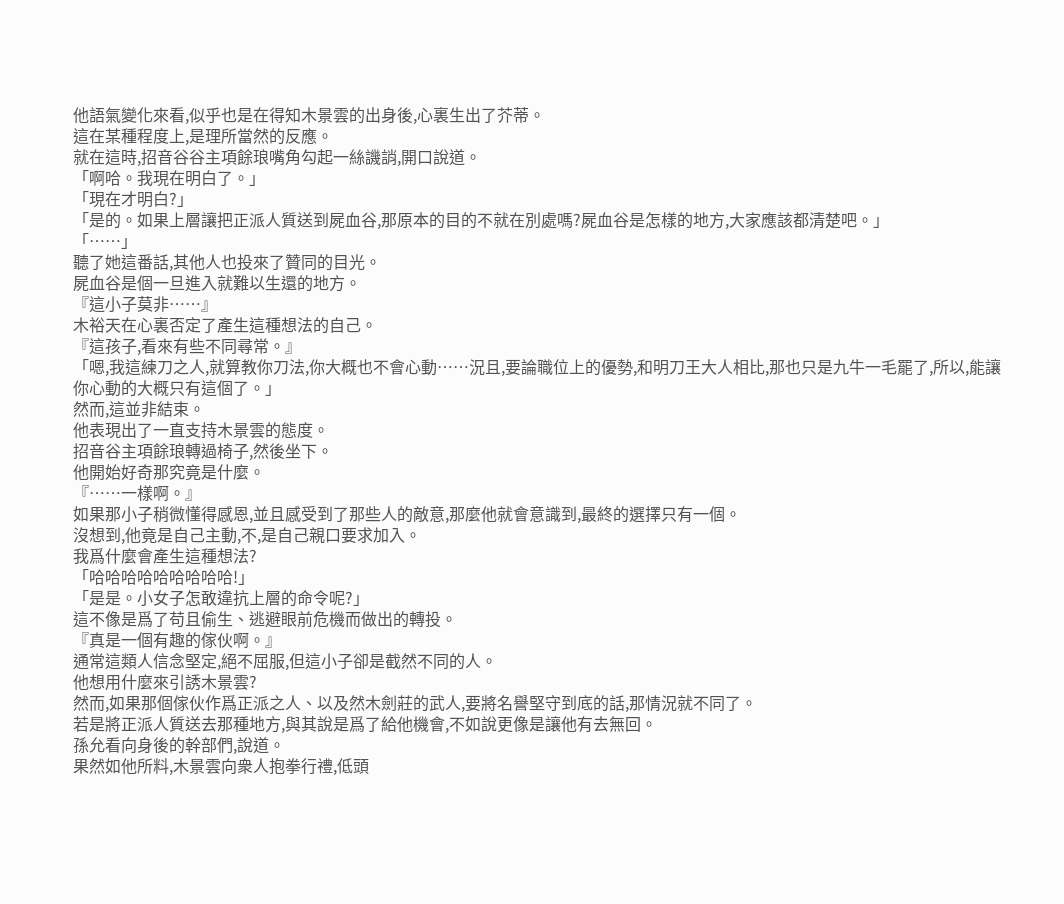他語氣變化來看,似乎也是在得知木景雲的出身後,心裏生出了芥蒂。
這在某種程度上,是理所當然的反應。
就在這時,招音谷谷主項餘琅嘴角勾起一絲譏誚,開口說道。
「啊哈。我現在明白了。」
「現在才明白?」
「是的。如果上層讓把正派人質送到屍血谷,那原本的目的不就在別處嗎?屍血谷是怎樣的地方,大家應該都清楚吧。」
「……」
聽了她這番話,其他人也投來了贊同的目光。
屍血谷是個一旦進入就難以生還的地方。
『這小子莫非……』
木裕天在心裏否定了產生這種想法的自己。
『這孩子,看來有些不同尋常。』
「嗯,我這練刀之人,就算教你刀法,你大概也不會心動……況且,要論職位上的優勢,和明刀王大人相比,那也只是九牛一毛罷了,所以,能讓你心動的大概只有這個了。」
然而,這並非結束。
他表現出了一直支持木景雲的態度。
招音谷主項餘琅轉過椅子,然後坐下。
他開始好奇那究竟是什麼。
『……一樣啊。』
如果那小子稍微懂得感恩,並且感受到了那些人的敵意,那麼他就會意識到,最終的選擇只有一個。
沒想到,他竟是自己主動,不,是自己親口要求加入。
我爲什麼會產生這種想法?
「哈哈哈哈哈哈哈哈哈!」
「是是。小女子怎敢違抗上層的命令呢?」
這不像是爲了苟且偷生、逃避眼前危機而做出的轉投。
『真是一個有趣的傢伙啊。』
通常這類人信念堅定,絕不屈服,但這小子卻是截然不同的人。
他想用什麼來引誘木景雲?
然而,如果那個傢伙作爲正派之人、以及然木劍莊的武人,要將名譽堅守到底的話,那情況就不同了。
若是將正派人質送去那種地方,與其說是爲了給他機會,不如說更像是讓他有去無回。
孫允看向身後的幹部們,說道。
果然如他所料,木景雲向衆人抱拳行禮,低頭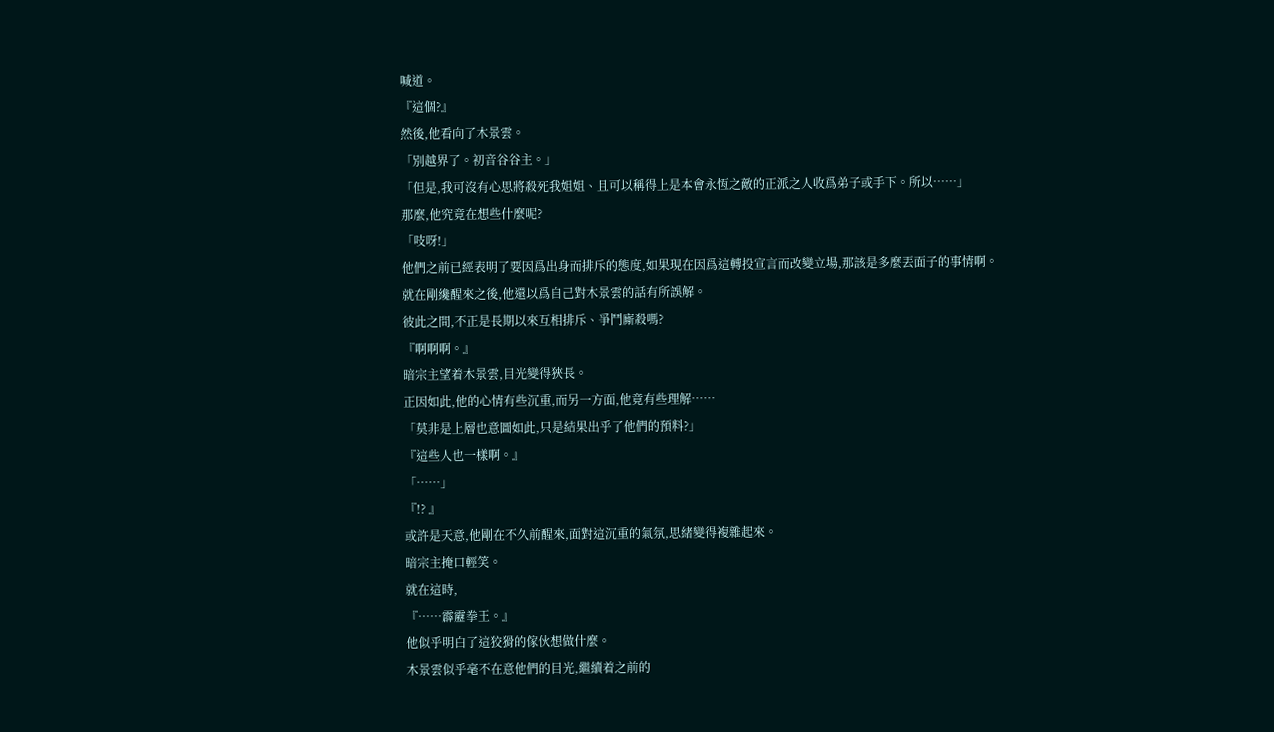喊道。
『這個?』
然後,他看向了木景雲。
「別越界了。初音谷谷主。」
「但是,我可沒有心思將殺死我姐姐、且可以稱得上是本會永恆之敵的正派之人收爲弟子或手下。所以……」
那麼,他究竟在想些什麼呢?
「吱呀!」
他們之前已經表明了要因爲出身而排斥的態度,如果現在因爲這轉投宣言而改變立場,那該是多麼丟面子的事情啊。
就在剛纔醒來之後,他還以爲自己對木景雲的話有所誤解。
彼此之間,不正是長期以來互相排斥、爭鬥廝殺嗎?
『啊啊啊。』
暗宗主望着木景雲,目光變得狹長。
正因如此,他的心情有些沉重,而另一方面,他竟有些理解……
「莫非是上層也意圖如此,只是結果出乎了他們的預料?」
『這些人也一樣啊。』
「……」
『!? 』
或許是天意,他剛在不久前醒來,面對這沉重的氣氛,思緒變得複雜起來。
暗宗主掩口輕笑。
就在這時,
『……霹靂拳王。』
他似乎明白了這狡猾的傢伙想做什麼。
木景雲似乎毫不在意他們的目光,繼續着之前的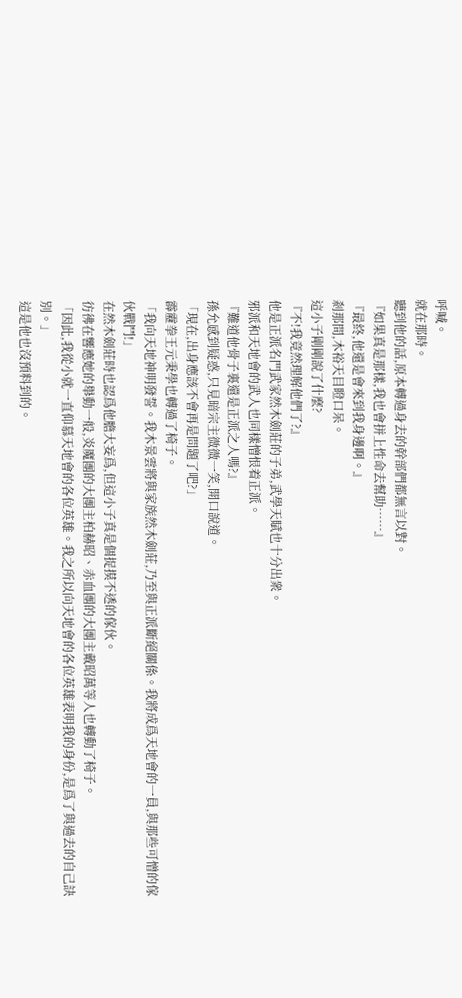呼喊。
就在那時。
聽到他的話,原本轉過身去的幹部們都無言以對。
『如果真是那樣,我也會拼上性命去幫助……』
『最終,他還是會來到我身邊啊。』
剎那間,木裕天目瞪口呆。
這小子剛剛說了什麼?
『不!我竟然理解他們了?』
他是正派名門武家然木劍莊的子弟,武學天賦也十分出衆。
邪派和天地會的武人也同樣憎恨着正派。
『難道他骨子裏還是正派之人嗎?』
孫允感到疑惑,只見暗宗主微微一笑,開口說道。
「現在,出身應該不會再是問題了吧?」
霹靂拳王元秉學也轉過了椅子。
「我向天地神明發誓。我木景雲將與家族然木劍莊,乃至與正派斷絕關係。我將成爲天地會的一員,與那些可憎的傢伙戰鬥!」
在然木劍莊時也認爲他膽大妄爲,但這小子真是個捉摸不透的傢伙。
彷彿在響應她的舉動一般,炎魔團的大團主柏赫昭、赤血團的大團主戴昭萬等人也轉動了椅子。
「因此,我從小就一直仰慕天地會的各位英雄。我之所以向天地會的各位英雄表明我的身份,是爲了與過去的自己訣別。」
這是他也沒預料到的。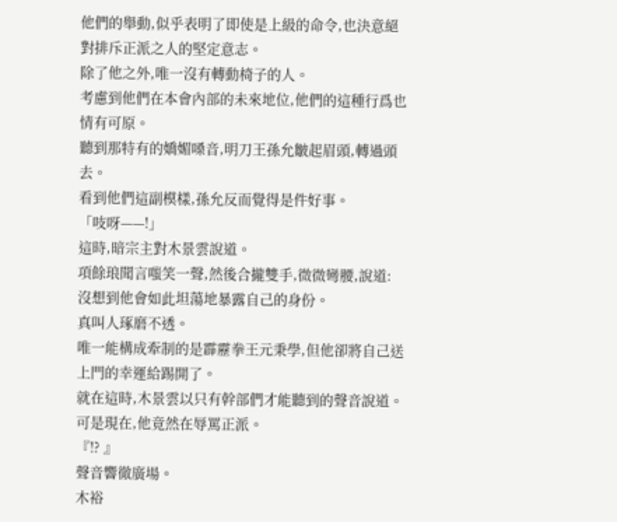他們的舉動,似乎表明了即使是上級的命令,也決意絕對排斥正派之人的堅定意志。
除了他之外,唯一沒有轉動椅子的人。
考慮到他們在本會內部的未來地位,他們的這種行爲也情有可原。
聽到那特有的嬌媚嗓音,明刀王孫允皺起眉頭,轉過頭去。
看到他們這副模樣,孫允反而覺得是件好事。
「吱呀——!」
這時,暗宗主對木景雲說道。
項餘琅聞言嗤笑一聲,然後合攏雙手,微微彎腰,說道:
沒想到他會如此坦蕩地暴露自己的身份。
真叫人琢磨不透。
唯一能構成牽制的是霹靂拳王元秉學,但他卻將自己送上門的幸運給踢開了。
就在這時,木景雲以只有幹部們才能聽到的聲音說道。
可是現在,他竟然在辱罵正派。
『!? 』
聲音響徹廣場。
木裕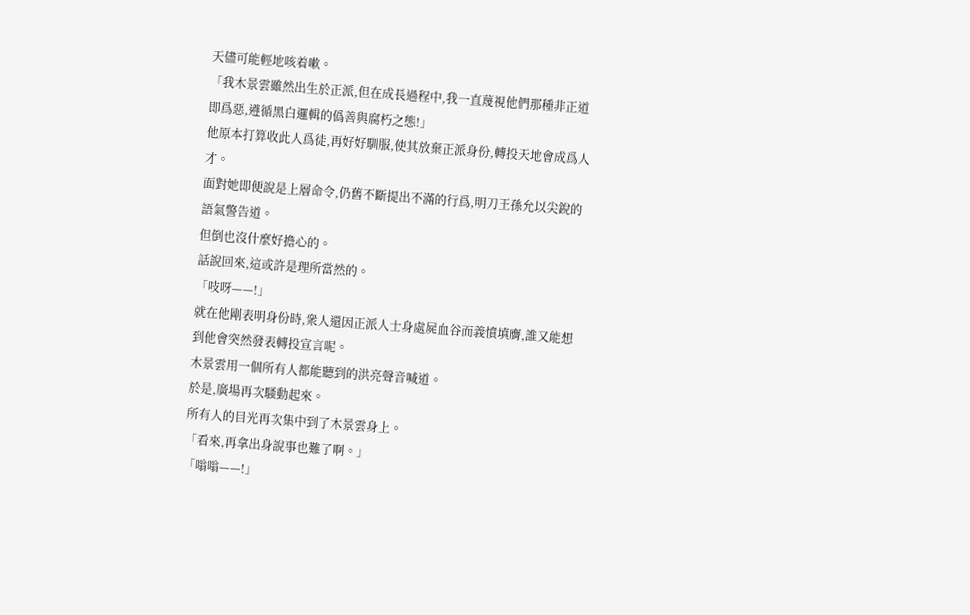天儘可能輕地咳着嗽。
「我木景雲雖然出生於正派,但在成長過程中,我一直蔑視他們那種非正道即爲惡,遵循黑白邏輯的僞善與腐朽之態!」
他原本打算收此人爲徒,再好好馴服,使其放棄正派身份,轉投天地會成爲人才。
面對她即便說是上層命令,仍舊不斷提出不滿的行爲,明刀王孫允以尖銳的語氣警告道。
但倒也沒什麼好擔心的。
話說回來,這或許是理所當然的。
「吱呀——!」
就在他剛表明身份時,衆人還因正派人士身處屍血谷而義憤填膺,誰又能想到他會突然發表轉投宣言呢。
木景雲用一個所有人都能聽到的洪亮聲音喊道。
於是,廣場再次騷動起來。
所有人的目光再次集中到了木景雲身上。
「看來,再拿出身說事也難了啊。」
「嗡嗡——!」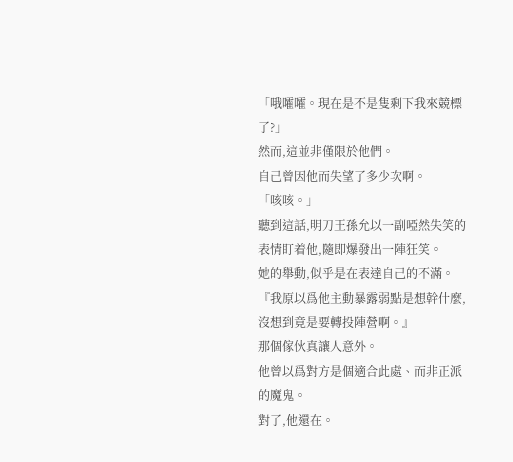「哦嚯嚯。現在是不是隻剩下我來競標了?」
然而,這並非僅限於他們。
自己曾因他而失望了多少次啊。
「咳咳。」
聽到這話,明刀王孫允以一副啞然失笑的表情盯着他,隨即爆發出一陣狂笑。
她的舉動,似乎是在表達自己的不滿。
『我原以爲他主動暴露弱點是想幹什麼,沒想到竟是要轉投陣營啊。』
那個傢伙真讓人意外。
他曾以爲對方是個適合此處、而非正派的魔鬼。
對了,他還在。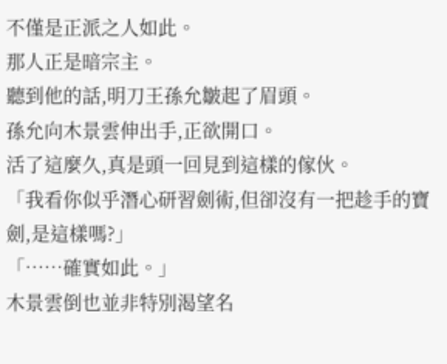不僅是正派之人如此。
那人正是暗宗主。
聽到他的話,明刀王孫允皺起了眉頭。
孫允向木景雲伸出手,正欲開口。
活了這麼久,真是頭一回見到這樣的傢伙。
「我看你似乎潛心研習劍術,但卻沒有一把趁手的寶劍,是這樣嗎?」
「……確實如此。」
木景雲倒也並非特別渴望名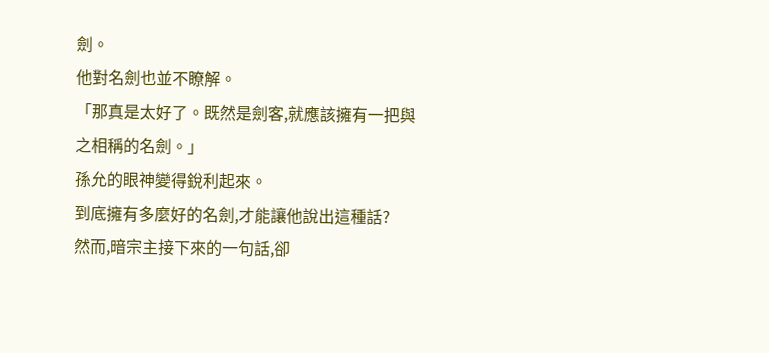劍。
他對名劍也並不瞭解。
「那真是太好了。既然是劍客,就應該擁有一把與之相稱的名劍。」
孫允的眼神變得銳利起來。
到底擁有多麼好的名劍,才能讓他說出這種話?
然而,暗宗主接下來的一句話,卻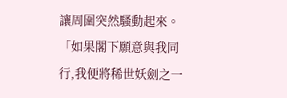讓周圍突然騷動起來。
「如果閣下願意與我同行,我便將稀世妖劍之一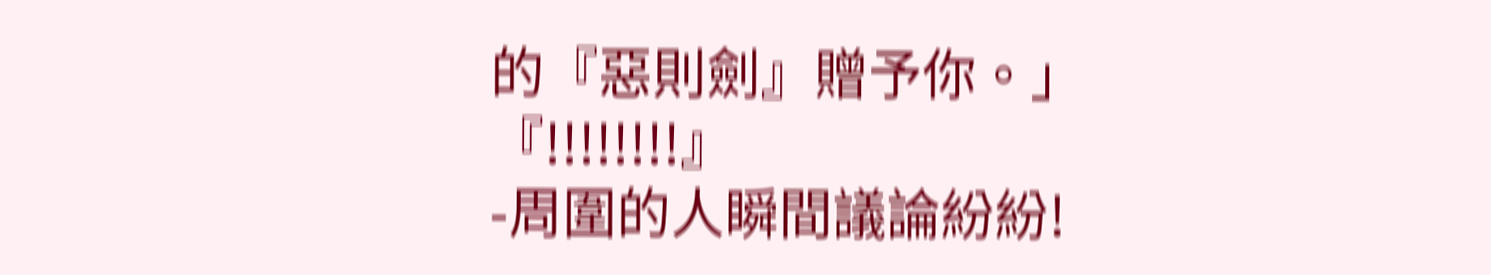的『惡則劍』贈予你。」
『!!!!!!!!』
-周圍的人瞬間議論紛紛!